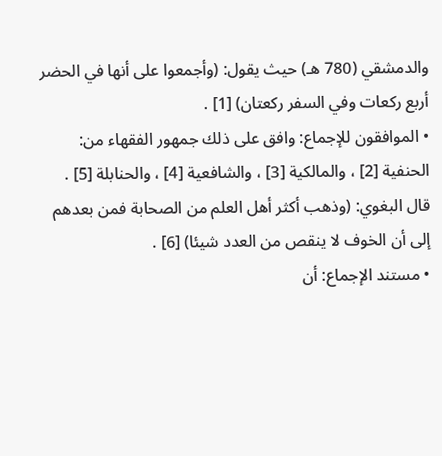والدمشقي (780 هـ) حيث يقول: (وأجمعوا على أنها في الحضر أربع ركعات وفي السفر ركعتان) [1] .
• الموافقون للإجماع: وافق على ذلك جمهور الفقهاء من: الحنفية [2] ، والمالكية [3] ، والشافعية [4] ، والحنابلة [5] .
قال البغوي: (وذهب أكثر أهل العلم من الصحابة فمن بعدهم إلى أن الخوف لا ينقص من العدد شيئا) [6] .
• مستند الإجماع: أن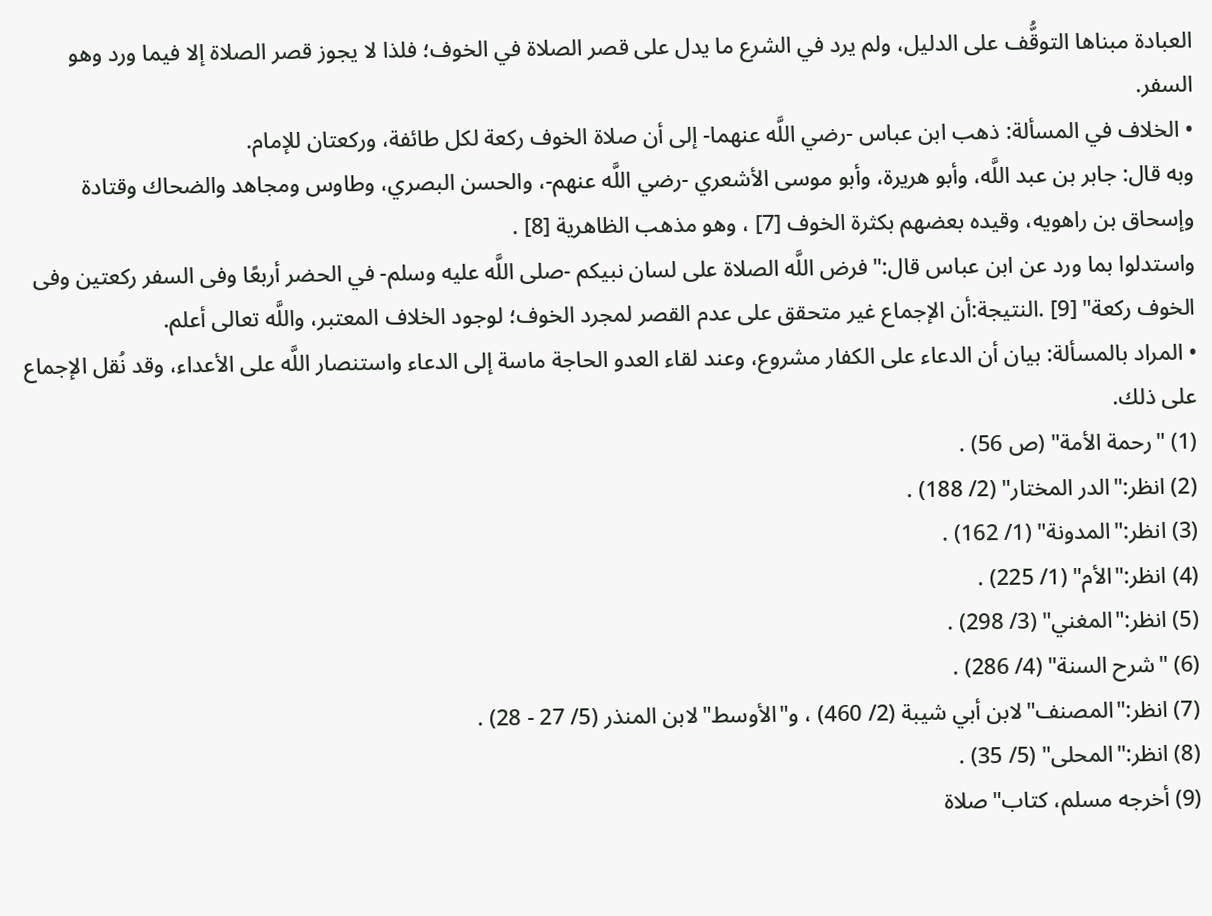العبادة مبناها التوقُّف على الدليل، ولم يرد في الشرع ما يدل على قصر الصلاة في الخوف؛ فلذا لا يجوز قصر الصلاة إلا فيما ورد وهو السفر.
• الخلاف في المسألة: ذهب ابن عباس -رضي اللَّه عنهما- إلى أن صلاة الخوف ركعة لكل طائفة، وركعتان للإمام.
وبه قال: جابر بن عبد اللَّه، وأبو هريرة، وأبو موسى الأشعري -رضي اللَّه عنهم-، والحسن البصري، وطاوس ومجاهد والضحاك وقتادة وإسحاق بن راهويه، وقيده بعضهم بكثرة الخوف [7] ، وهو مذهب الظاهرية [8] .
واستدلوا بما ورد عن ابن عباس قال:"فرض اللَّه الصلاة على لسان نبيكم -صلى اللَّه عليه وسلم- في الحضر أربعًا وفى السفر ركعتين وفى الخوف ركعة" [9] .النتيجة:أن الإجماع غير متحقق على عدم القصر لمجرد الخوف؛ لوجود الخلاف المعتبر، واللَّه تعالى أعلم.
• المراد بالمسألة: بيان أن الدعاء على الكفار مشروع، وعند لقاء العدو الحاجة ماسة إلى الدعاء واستنصار اللَّه على الأعداء، وقد نُقل الإجماع على ذلك.
(1) "رحمة الأمة" (ص 56) .
(2) انظر:"الدر المختار" (2/ 188) .
(3) انظر:"المدونة" (1/ 162) .
(4) انظر:"الأم" (1/ 225) .
(5) انظر:"المغني" (3/ 298) .
(6) "شرح السنة" (4/ 286) .
(7) انظر:"المصنف"لابن أبي شيبة (2/ 460) ، و"الأوسط"لابن المنذر (5/ 27 - 28) .
(8) انظر:"المحلى" (5/ 35) .
(9) أخرجه مسلم، كتاب"صلاة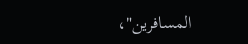المسافرين"،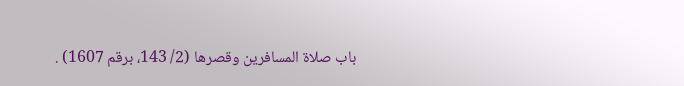باب صلاة المسافرين وقصرها (2/ 143، برقم 1607) .